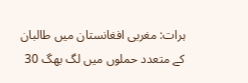ہرات: مغربی افغانستان میں طالبان کے متعدد حملوں میں لگ بھگ 30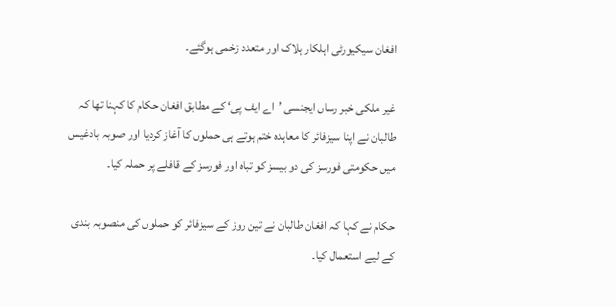افغان سیکیورٹی اہلکار ہلاک اور متعدد زخمی ہوگئے۔

غیر ملکی خبر رساں ایجنسی ’اے ایف پی‘ کے مطابق افغان حکام کا کہنا تھا کہ طالبان نے اپنا سیزفائر کا معاہدہ ختم ہوتے ہی حملوں کا آغاز کردیا اور صوبہ بادغیس میں حکومتی فورسز کی دو بیسز کو تباہ اور فورسز کے قافلے پر حملہ کیا۔

حکام نے کہا کہ افغان طالبان نے تین روز کے سیزفائر کو حملوں کی منصوبہ بندی کے لیے استعمال کیا۔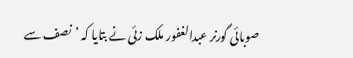صوبائی گورنر عبدالغفور ملک زئی نے بتایا کہ ’نصف سے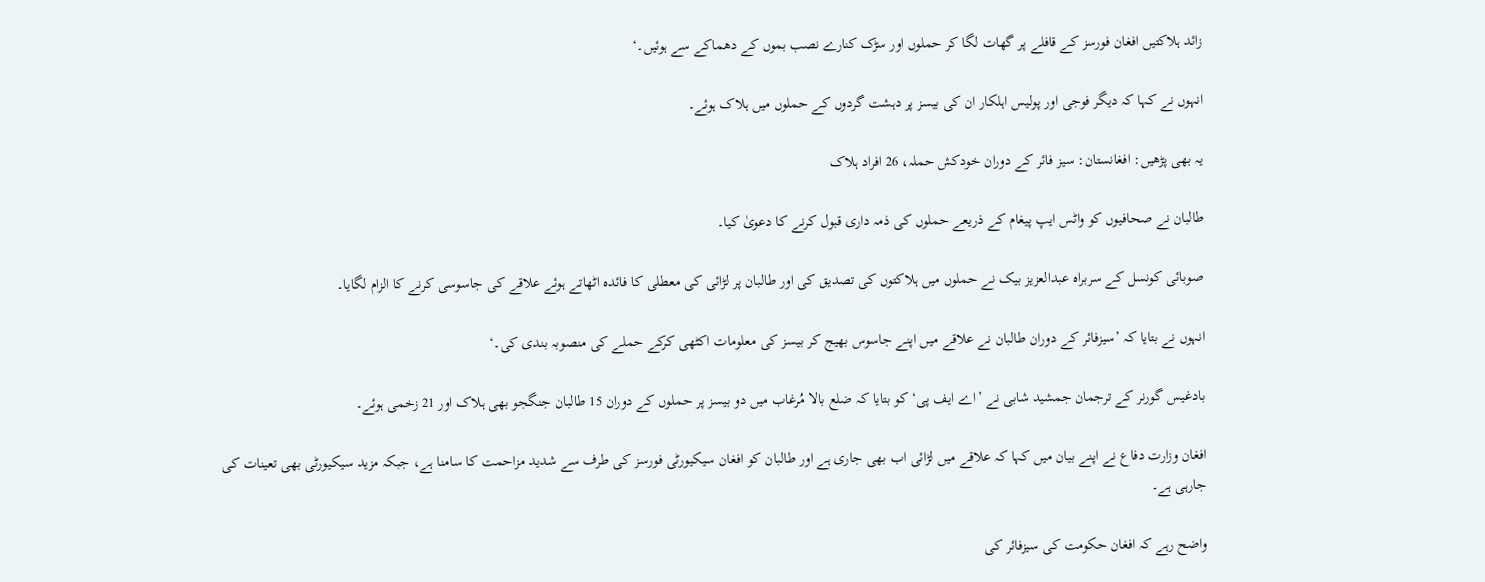زائد ہلاکتیں افغان فورسز کے قافلے پر گھات لگا کر حملوں اور سڑک کنارے نصب بموں کے دھماکے سے ہوئیں۔‘

انہوں نے کہا کہ دیگر فوجی اور پولیس اہلکار ان کی بیسز پر دہشت گردوں کے حملوں میں ہلاک ہوئے۔

یہ بھی پڑھیں: افغانستان: سیز فائر کے دوران خودکش حملہ، 26 افراد ہلاک

طالبان نے صحافیوں کو واٹس ایپ پیغام کے ذریعے حملوں کی ذمہ داری قبول کرنے کا دعویٰ کیا۔

صوبائی کونسل کے سربراہ عبدالعزیز بیک نے حملوں میں ہلاکتوں کی تصدیق کی اور طالبان پر لڑائی کی معطلی کا فائدہ اٹھاتے ہوئے علاقے کی جاسوسی کرنے کا الزام لگایا۔

انہوں نے بتایا کہ ’سیزفائر کے دوران طالبان نے علاقے میں اپنے جاسوس بھیج کر بیسز کی معلومات اکٹھی کرکے حملے کی منصوبہ بندی کی۔‘

بادغیس گورنر کے ترجمان جمشید شابی نے ’اے ایف پی‘ کو بتایا کہ ضلع بالا مُرغاب میں دو بیسز پر حملوں کے دوران 15 طالبان جنگجو بھی ہلاک اور 21 زخمی ہوئے۔

افغان وزارت دفاع نے اپنے بیان میں کہا کہ علاقے میں لڑائی اب بھی جاری ہے اور طالبان کو افغان سیکیورٹی فورسز کی طرف سے شدید مزاحمت کا سامنا ہے، جبکہ مزید سیکیورٹی بھی تعینات کی جارہی ہے۔

واضح رہے کہ افغان حکومت کی سیزفائر کی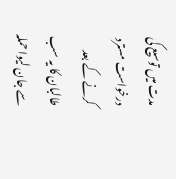مدت میں توسیع کی درخواست مسترد کرنے کے بعد طالبان کا یہ سب سے جان لیوا حملہ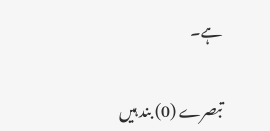ہے۔

تبصرے (0) بند ہیں